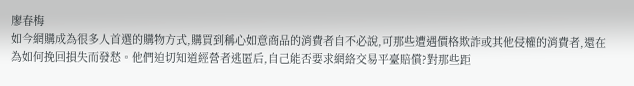廖春梅
如今網購成為很多人首選的購物方式,購買到稱心如意商品的消費者自不必說,可那些遭遇價格欺詐或其他侵權的消費者,還在為如何挽回損失而發愁。他們迫切知道經營者逃匿后,自己能否要求網絡交易平臺賠償?對那些距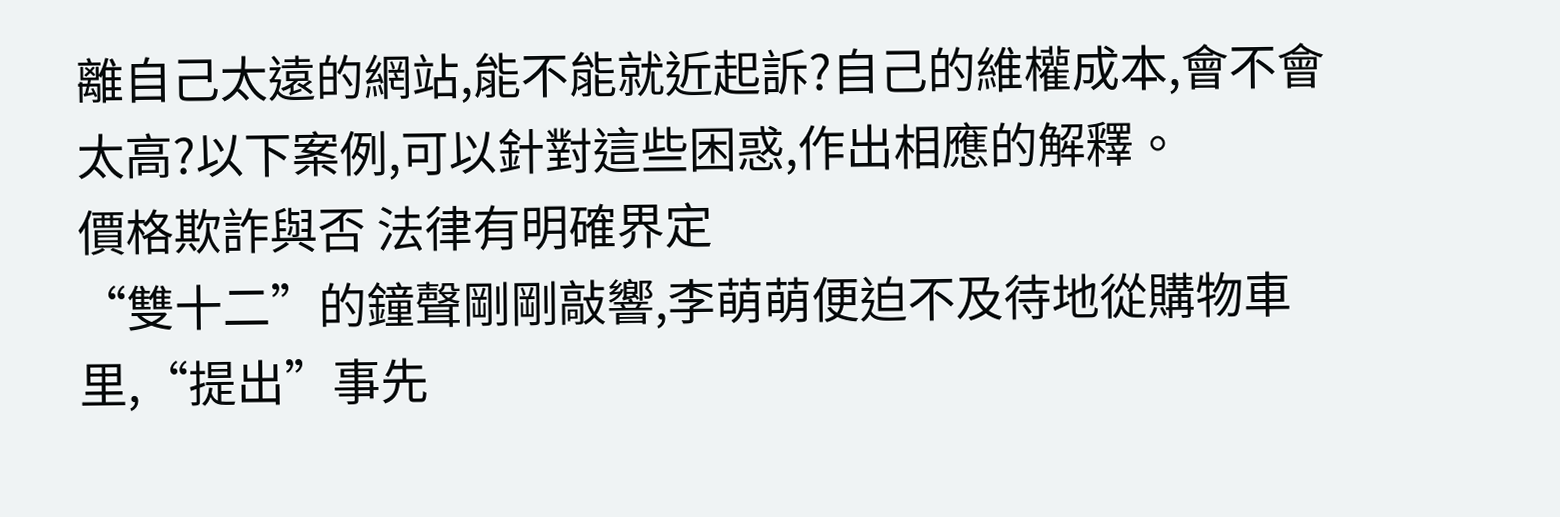離自己太遠的網站,能不能就近起訴?自己的維權成本,會不會太高?以下案例,可以針對這些困惑,作出相應的解釋。
價格欺詐與否 法律有明確界定
“雙十二”的鐘聲剛剛敲響,李萌萌便迫不及待地從購物車里,“提出”事先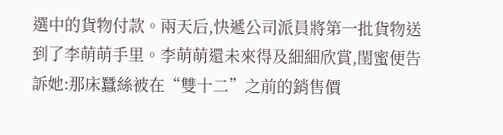選中的貨物付款。兩天后,快遞公司派員將第一批貨物送到了李萌萌手里。李萌萌還未來得及細細欣賞,閨蜜便告訴她:那床蠶絲被在“雙十二”之前的銷售價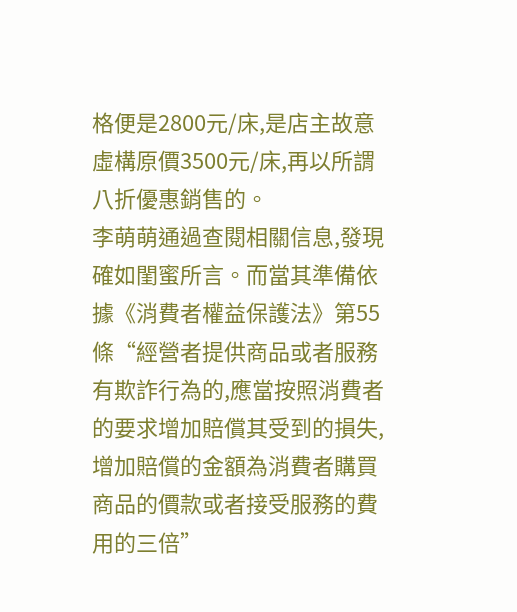格便是2800元/床,是店主故意虛構原價3500元/床,再以所謂八折優惠銷售的。
李萌萌通過查閱相關信息,發現確如閨蜜所言。而當其準備依據《消費者權益保護法》第55條“經營者提供商品或者服務有欺詐行為的,應當按照消費者的要求增加賠償其受到的損失,增加賠償的金額為消費者購買商品的價款或者接受服務的費用的三倍”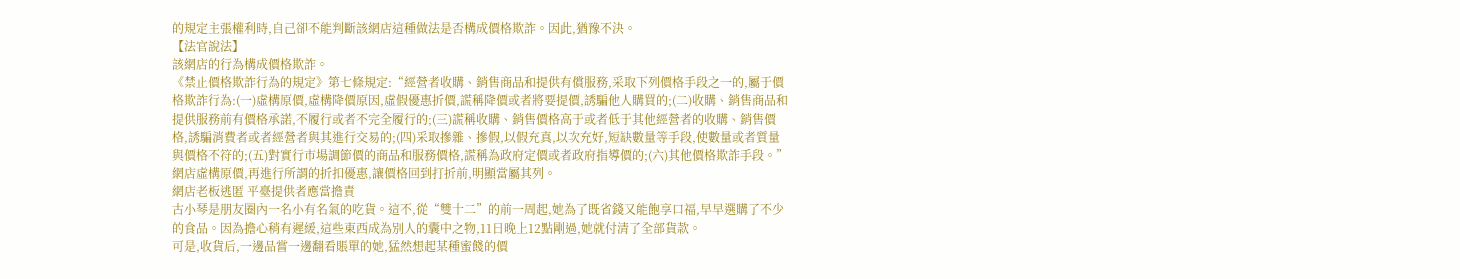的規定主張權利時,自己卻不能判斷該網店這種做法是否構成價格欺詐。因此,猶豫不決。
【法官說法】
該網店的行為構成價格欺詐。
《禁止價格欺詐行為的規定》第七條規定:“經營者收購、銷售商品和提供有償服務,采取下列價格手段之一的,屬于價格欺詐行為:(一)虛構原價,虛構降價原因,虛假優惠折價,謊稱降價或者將要提價,誘騙他人購買的;(二)收購、銷售商品和提供服務前有價格承諾,不履行或者不完全履行的;(三)謊稱收購、銷售價格高于或者低于其他經營者的收購、銷售價格,誘騙消費者或者經營者與其進行交易的;(四)采取摻雜、摻假,以假充真,以次充好,短缺數量等手段,使數量或者質量與價格不符的;(五)對實行市場調節價的商品和服務價格,謊稱為政府定價或者政府指導價的;(六)其他價格欺詐手段。”網店虛構原價,再進行所謂的折扣優惠,讓價格回到打折前,明顯當屬其列。
網店老板逃匿 平臺提供者應當擔責
古小琴是朋友圈內一名小有名氣的吃貨。這不,從“雙十二”的前一周起,她為了既省錢又能飽享口福,早早選購了不少的食品。因為擔心稍有遲緩,這些東西成為別人的囊中之物,11日晚上12點剛過,她就付清了全部貨款。
可是,收貨后,一邊品嘗一邊翻看賬單的她,猛然想起某種蜜餞的價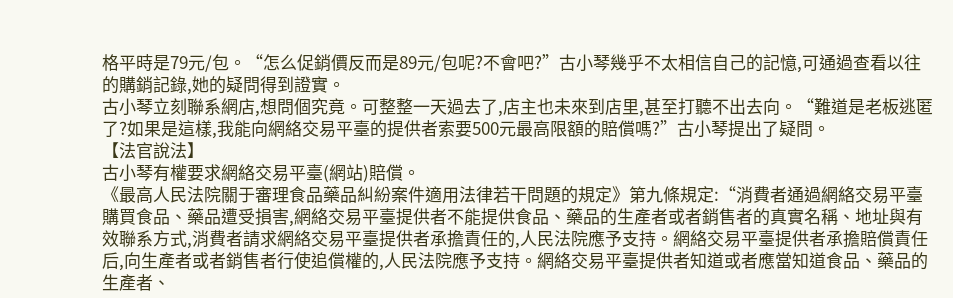格平時是79元/包。“怎么促銷價反而是89元/包呢?不會吧?”古小琴幾乎不太相信自己的記憶,可通過查看以往的購銷記錄,她的疑問得到證實。
古小琴立刻聯系網店,想問個究竟。可整整一天過去了,店主也未來到店里,甚至打聽不出去向。“難道是老板逃匿了?如果是這樣,我能向網絡交易平臺的提供者索要500元最高限額的賠償嗎?”古小琴提出了疑問。
【法官說法】
古小琴有權要求網絡交易平臺(網站)賠償。
《最高人民法院關于審理食品藥品糾紛案件適用法律若干問題的規定》第九條規定:“消費者通過網絡交易平臺購買食品、藥品遭受損害,網絡交易平臺提供者不能提供食品、藥品的生產者或者銷售者的真實名稱、地址與有效聯系方式,消費者請求網絡交易平臺提供者承擔責任的,人民法院應予支持。網絡交易平臺提供者承擔賠償責任后,向生產者或者銷售者行使追償權的,人民法院應予支持。網絡交易平臺提供者知道或者應當知道食品、藥品的生產者、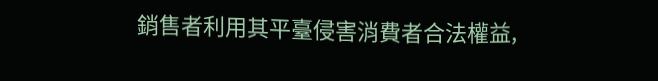銷售者利用其平臺侵害消費者合法權益,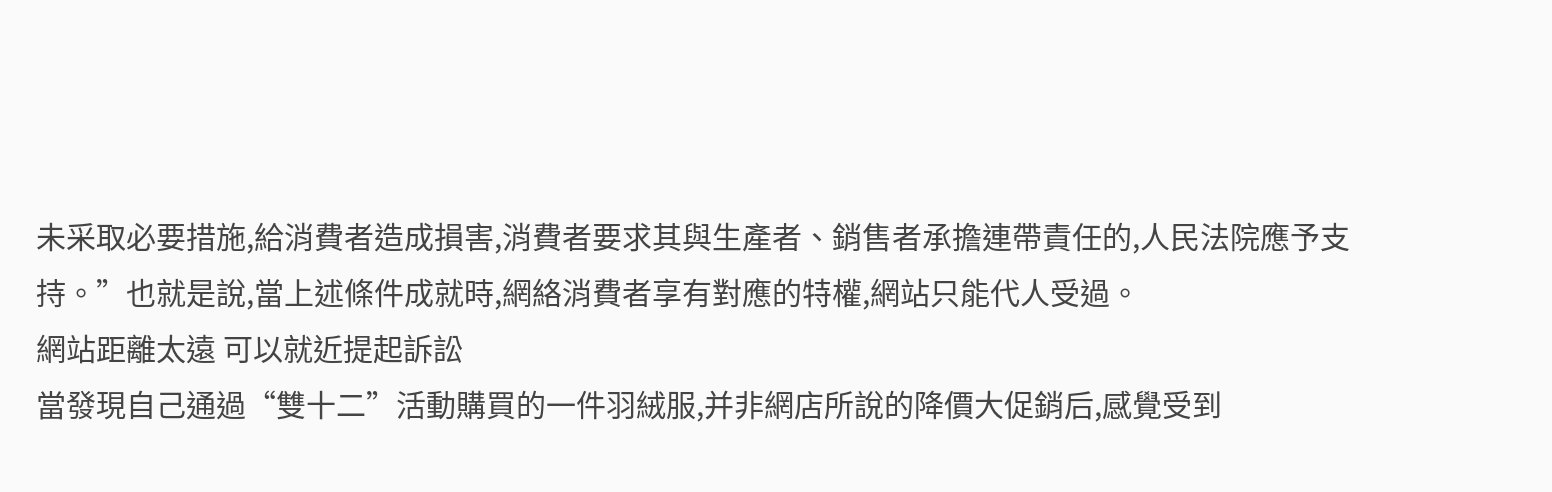未采取必要措施,給消費者造成損害,消費者要求其與生產者、銷售者承擔連帶責任的,人民法院應予支持。”也就是說,當上述條件成就時,網絡消費者享有對應的特權,網站只能代人受過。
網站距離太遠 可以就近提起訴訟
當發現自己通過“雙十二”活動購買的一件羽絨服,并非網店所說的降價大促銷后,感覺受到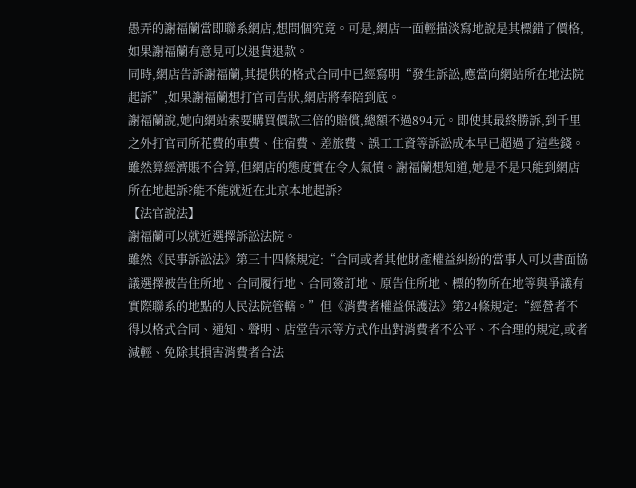愚弄的謝福蘭當即聯系網店,想問個究竟。可是,網店一面輕描淡寫地說是其標錯了價格,如果謝福蘭有意見可以退貨退款。
同時,網店告訴謝福蘭,其提供的格式合同中已經寫明“發生訴訟,應當向網站所在地法院起訴”,如果謝福蘭想打官司告狀,網店將奉陪到底。
謝福蘭說,她向網站索要購買價款三倍的賠償,總額不過894元。即使其最終勝訴,到千里之外打官司所花費的車費、住宿費、差旅費、誤工工資等訴訟成本早已超過了這些錢。
雖然算經濟賬不合算,但網店的態度實在令人氣憤。謝福蘭想知道,她是不是只能到網店所在地起訴?能不能就近在北京本地起訴?
【法官說法】
謝福蘭可以就近選擇訴訟法院。
雖然《民事訴訟法》第三十四條規定:“合同或者其他財產權益糾紛的當事人可以書面協議選擇被告住所地、合同履行地、合同簽訂地、原告住所地、標的物所在地等與爭議有實際聯系的地點的人民法院管轄。”但《消費者權益保護法》第24條規定:“經營者不得以格式合同、通知、聲明、店堂告示等方式作出對消費者不公平、不合理的規定,或者減輕、免除其損害消費者合法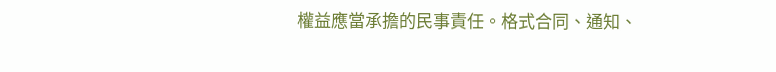權益應當承擔的民事責任。格式合同、通知、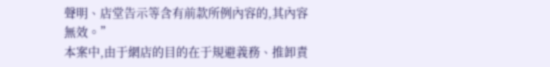聲明、店堂告示等含有前款所例內容的,其內容無效。”
本案中,由于網店的目的在于規避義務、推卸責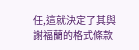任,這就決定了其與謝福蘭的格式條款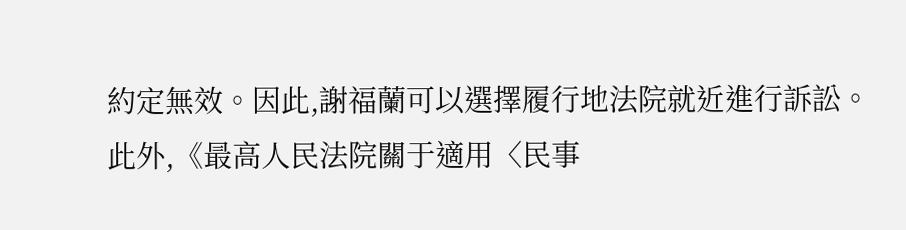約定無效。因此,謝福蘭可以選擇履行地法院就近進行訴訟。此外,《最高人民法院關于適用〈民事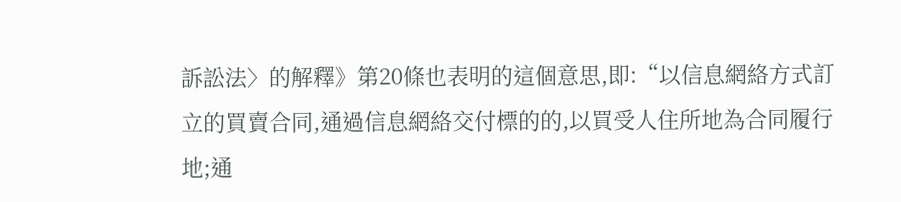訴訟法〉的解釋》第20條也表明的這個意思,即:“以信息網絡方式訂立的買賣合同,通過信息網絡交付標的的,以買受人住所地為合同履行地;通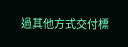過其他方式交付標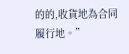的的,收貨地為合同履行地。”